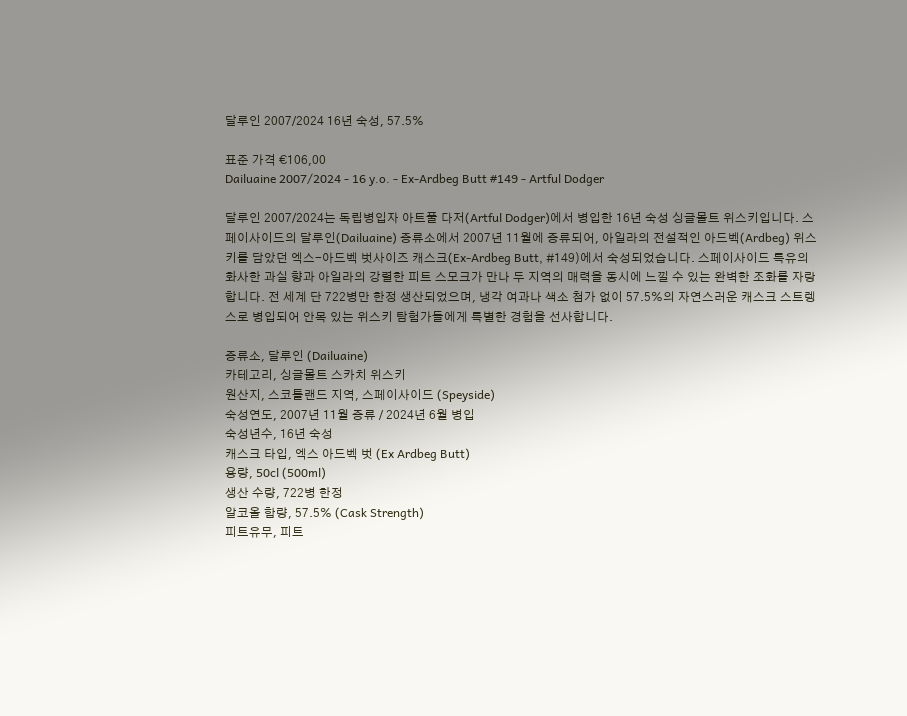달루인 2007/2024 16년 숙성, 57.5%

표준 가격 €106,00
Dailuaine 2007/2024 - 16 y.o. - Ex-Ardbeg Butt #149 - Artful Dodger

달루인 2007/2024는 독립병입자 아트풀 다저(Artful Dodger)에서 병입한 16년 숙성 싱글몰트 위스키입니다. 스페이사이드의 달루인(Dailuaine) 증류소에서 2007년 11월에 증류되어, 아일라의 전설적인 아드벡(Ardbeg) 위스키를 담았던 엑스-아드벡 벗사이즈 캐스크(Ex-Ardbeg Butt, #149)에서 숙성되었습니다. 스페이사이드 특유의 화사한 과실 향과 아일라의 강렬한 피트 스모크가 만나 두 지역의 매력을 동시에 느낄 수 있는 완벽한 조화를 자랑합니다. 전 세계 단 722병만 한정 생산되었으며, 냉각 여과나 색소 첨가 없이 57.5%의 자연스러운 캐스크 스트렝스로 병입되어 안목 있는 위스키 탐험가들에게 특별한 경험을 선사합니다.

증류소, 달루인 (Dailuaine)
카테고리, 싱글몰트 스카치 위스키
원산지, 스코틀랜드 지역, 스페이사이드 (Speyside)
숙성연도, 2007년 11월 증류 / 2024년 6월 병입
숙성년수, 16년 숙성
캐스크 타입, 엑스 아드벡 벗 (Ex Ardbeg Butt)
용량, 50cl (500ml)
생산 수량, 722병 한정
알코올 함량, 57.5% (Cask Strength)
피트유무, 피트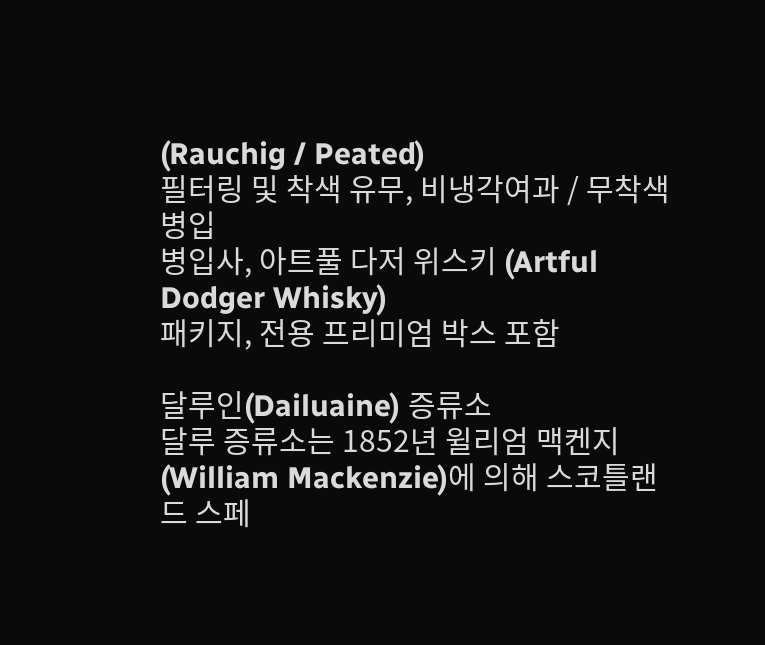(Rauchig / Peated)
필터링 및 착색 유무, 비냉각여과 / 무착색 병입
병입사, 아트풀 다저 위스키 (Artful Dodger Whisky)
패키지, 전용 프리미엄 박스 포함

달루인(Dailuaine) 증류소
달루 증류소는 1852년 윌리엄 맥켄지(William Mackenzie)에 의해 스코틀랜드 스페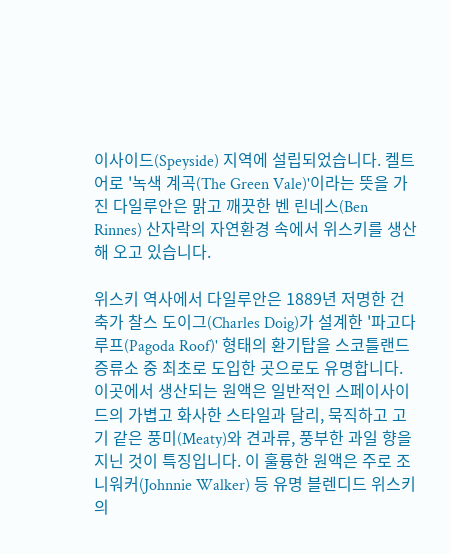이사이드(Speyside) 지역에 설립되었습니다. 켈트어로 '녹색 계곡(The Green Vale)'이라는 뜻을 가진 다일루안은 맑고 깨끗한 벤 린네스(Ben Rinnes) 산자락의 자연환경 속에서 위스키를 생산해 오고 있습니다.

위스키 역사에서 다일루안은 1889년 저명한 건축가 찰스 도이그(Charles Doig)가 설계한 '파고다 루프(Pagoda Roof)' 형태의 환기탑을 스코틀랜드 증류소 중 최초로 도입한 곳으로도 유명합니다. 이곳에서 생산되는 원액은 일반적인 스페이사이드의 가볍고 화사한 스타일과 달리, 묵직하고 고기 같은 풍미(Meaty)와 견과류, 풍부한 과일 향을 지닌 것이 특징입니다. 이 훌륭한 원액은 주로 조니워커(Johnnie Walker) 등 유명 블렌디드 위스키의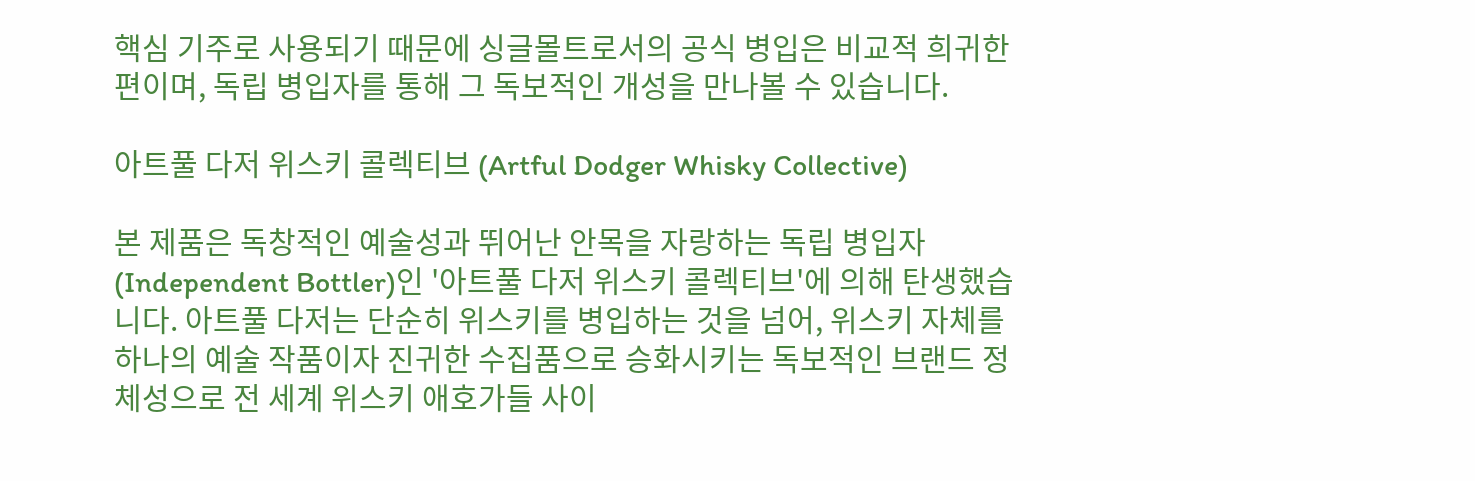핵심 기주로 사용되기 때문에 싱글몰트로서의 공식 병입은 비교적 희귀한 편이며, 독립 병입자를 통해 그 독보적인 개성을 만나볼 수 있습니다.

아트풀 다저 위스키 콜렉티브 (Artful Dodger Whisky Collective)

본 제품은 독창적인 예술성과 뛰어난 안목을 자랑하는 독립 병입자(Independent Bottler)인 '아트풀 다저 위스키 콜렉티브'에 의해 탄생했습니다. 아트풀 다저는 단순히 위스키를 병입하는 것을 넘어, 위스키 자체를 하나의 예술 작품이자 진귀한 수집품으로 승화시키는 독보적인 브랜드 정체성으로 전 세계 위스키 애호가들 사이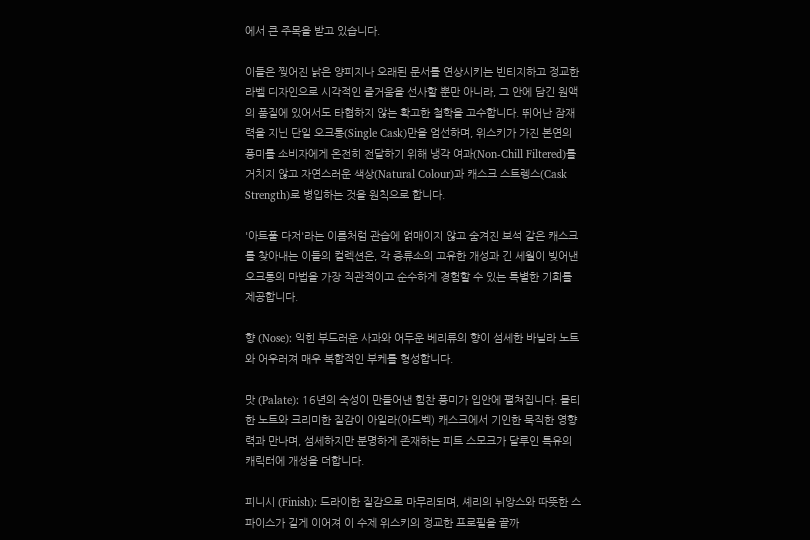에서 큰 주목을 받고 있습니다.

이들은 찢어진 낡은 양피지나 오래된 문서를 연상시키는 빈티지하고 정교한 라벨 디자인으로 시각적인 즐거움을 선사할 뿐만 아니라, 그 안에 담긴 원액의 품질에 있어서도 타협하지 않는 확고한 철학을 고수합니다. 뛰어난 잠재력을 지닌 단일 오크통(Single Cask)만을 엄선하며, 위스키가 가진 본연의 풍미를 소비자에게 온전히 전달하기 위해 냉각 여과(Non-Chill Filtered)를 거치지 않고 자연스러운 색상(Natural Colour)과 캐스크 스트렝스(Cask Strength)로 병입하는 것을 원칙으로 합니다.

'아트풀 다저'라는 이름처럼 관습에 얽매이지 않고 숨겨진 보석 같은 캐스크를 찾아내는 이들의 컬렉션은, 각 증류소의 고유한 개성과 긴 세월이 빚어낸 오크통의 마법을 가장 직관적이고 순수하게 경험할 수 있는 특별한 기회를 제공합니다.

향 (Nose): 익힌 부드러운 사과와 어두운 베리류의 향이 섬세한 바닐라 노트와 어우러져 매우 복합적인 부케를 형성합니다.

맛 (Palate): 16년의 숙성이 만들어낸 힘찬 풍미가 입안에 펼쳐집니다. 몰티한 노트와 크리미한 질감이 아일라(아드벡) 캐스크에서 기인한 묵직한 영향력과 만나며, 섬세하지만 분명하게 존재하는 피트 스모크가 달루인 특유의 캐릭터에 개성을 더합니다.

피니시 (Finish): 드라이한 질감으로 마무리되며, 셰리의 뉘앙스와 따뜻한 스파이스가 길게 이어져 이 수제 위스키의 정교한 프로필을 끝까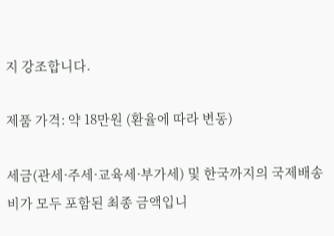지 강조합니다.

제품 가격: 약 18만원 (환율에 따라 변동)

세금(관세·주세·교육세·부가세) 및 한국까지의 국제배송비가 모두 포함된 최종 금액입니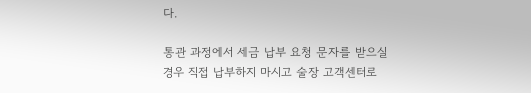다.

통관 과정에서 세금 납부 요청 문자를 받으실 경우 직접 납부하지 마시고 술장 고객센터로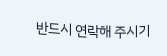반드시 연락해 주시기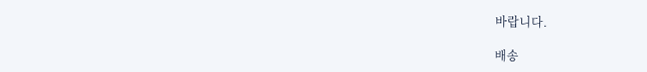바랍니다.

배송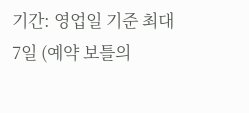기간: 영업일 기준 최대 7일 (예약 보틀의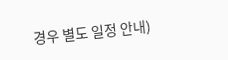경우 별도 일정 안내)